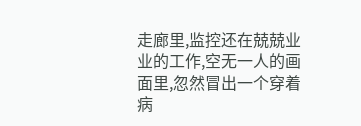走廊里,监控还在兢兢业业的工作,空无一人的画面里,忽然冒出一个穿着病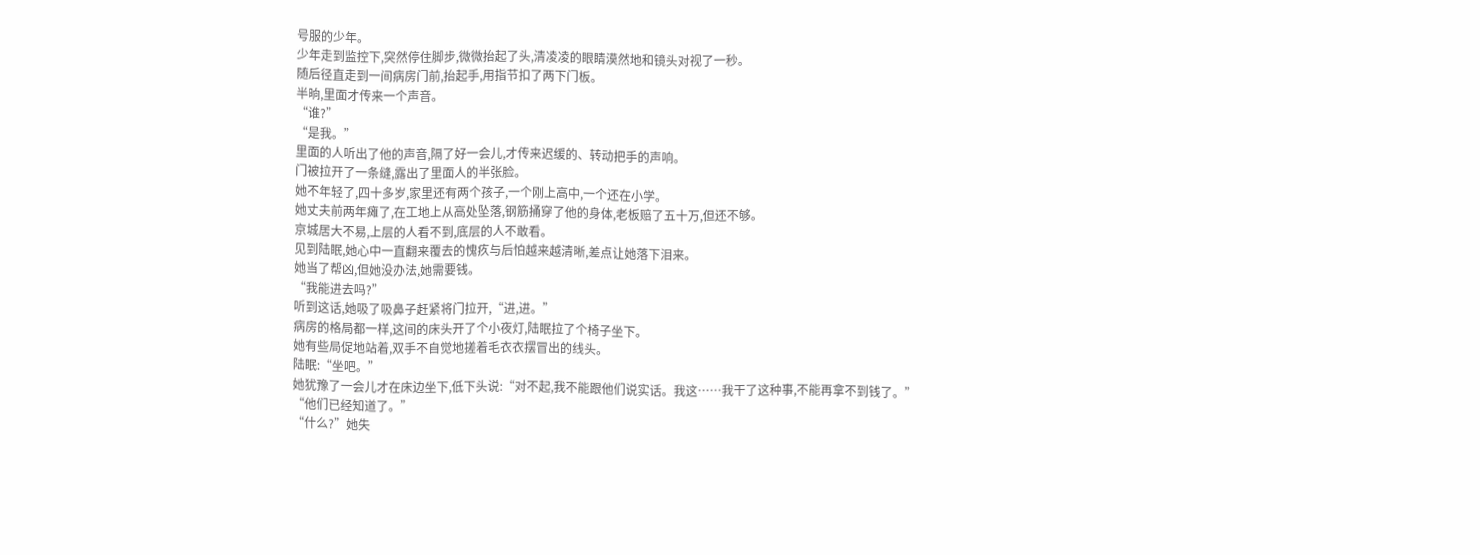号服的少年。
少年走到监控下,突然停住脚步,微微抬起了头,清凌凌的眼睛漠然地和镜头对视了一秒。
随后径直走到一间病房门前,抬起手,用指节扣了两下门板。
半晌,里面才传来一个声音。
“谁?”
“是我。”
里面的人听出了他的声音,隔了好一会儿,才传来迟缓的、转动把手的声响。
门被拉开了一条缝,露出了里面人的半张脸。
她不年轻了,四十多岁,家里还有两个孩子,一个刚上高中,一个还在小学。
她丈夫前两年瘫了,在工地上从高处坠落,钢筋捅穿了他的身体,老板赔了五十万,但还不够。
京城居大不易,上层的人看不到,底层的人不敢看。
见到陆眠,她心中一直翻来覆去的愧疚与后怕越来越清晰,差点让她落下泪来。
她当了帮凶,但她没办法,她需要钱。
“我能进去吗?”
听到这话,她吸了吸鼻子赶紧将门拉开,“进,进。”
病房的格局都一样,这间的床头开了个小夜灯,陆眠拉了个椅子坐下。
她有些局促地站着,双手不自觉地搓着毛衣衣摆冒出的线头。
陆眠:“坐吧。”
她犹豫了一会儿才在床边坐下,低下头说:“对不起,我不能跟他们说实话。我这……我干了这种事,不能再拿不到钱了。”
“他们已经知道了。”
“什么?”她失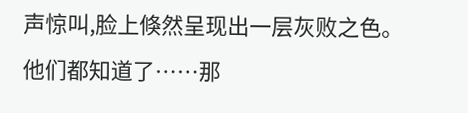声惊叫,脸上倏然呈现出一层灰败之色。
他们都知道了……那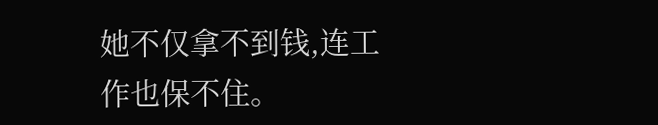她不仅拿不到钱,连工作也保不住。